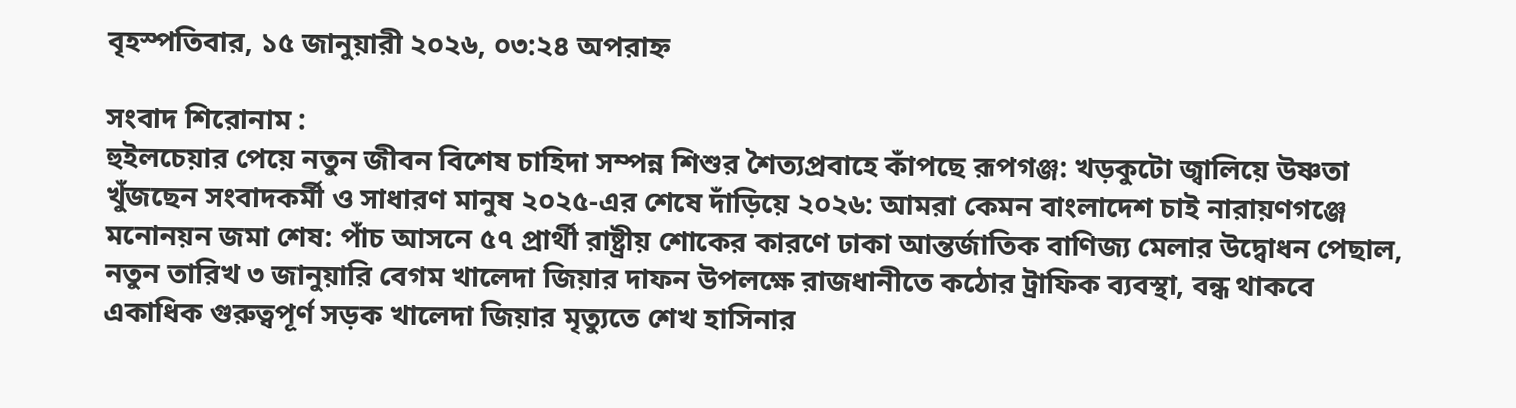বৃহস্পতিবার, ১৫ জানুয়ারী ২০২৬, ০৩:২৪ অপরাহ্ন

সংবাদ শিরোনাম :
হুইলচেয়ার পেয়ে নতুন জীবন বিশেষ চাহিদা সম্পন্ন শিশুর শৈত্যপ্রবাহে কাঁপছে রূপগঞ্জ: খড়কুটো জ্বালিয়ে উষ্ণতা খুঁজছেন সংবাদকর্মী ও সাধারণ মানুষ ২০২৫-এর শেষে দাঁড়িয়ে ২০২৬: আমরা কেমন বাংলাদেশ চাই নারায়ণগঞ্জে মনোনয়ন জমা শেষ: পাঁচ আসনে ৫৭ প্রার্থী রাষ্ট্রীয় শোকের কারণে ঢাকা আন্তর্জাতিক বাণিজ্য মেলার উদ্বোধন পেছাল, নতুন তারিখ ৩ জানুয়ারি বেগম খালেদা জিয়ার দাফন উপলক্ষে রাজধানীতে কঠোর ট্রাফিক ব্যবস্থা, বন্ধ থাকবে একাধিক গুরুত্বপূর্ণ সড়ক খালেদা জিয়ার মৃত্যুতে শেখ হাসিনার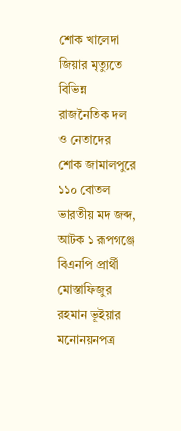শোক খালেদা জিয়ার মৃত্যুতে বিভিন্ন রাজনৈতিক দল ও নেতাদের শোক জামালপুরে ১১০ বোতল ভারতীয় মদ জব্দ, আটক ১ রূপগঞ্জে বিএনপি প্রার্থী মোস্তাফিজুর রহমান ভূইয়ার মনোনয়নপত্র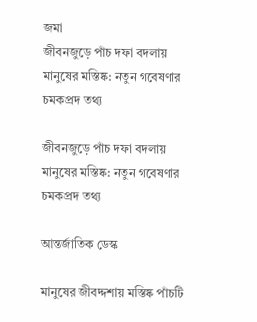জমা
জীবনজুড়ে পাঁচ দফা বদলায় মানুষের মস্তিষ্ক: নতুন গবেষণার চমকপ্রদ তথ্য

জীবনজুড়ে পাঁচ দফা বদলায় মানুষের মস্তিষ্ক: নতুন গবেষণার চমকপ্রদ তথ্য

আন্তর্জাতিক ডেস্ক

মানুষের জীবদ্দশায় মস্তিষ্ক পাঁচটি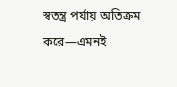স্বতন্ত্র পর্যায় অতিক্রম করে—এমনই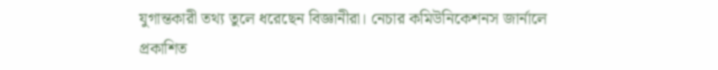যুগান্তকারী তথ্য তুলে ধরেছেন বিজ্ঞানীরা। নেচার কমিউনিকেশনস জার্নালে প্রকাশিত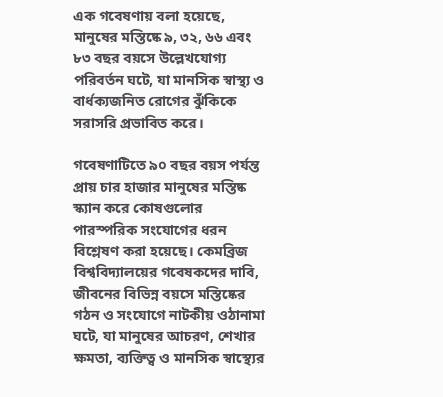এক গবেষণায় বলা হয়েছে, মানুষের মস্তিষ্কে ৯, ৩২, ৬৬ এবং ৮৩ বছর বয়সে উল্লেখযোগ্য পরিবর্তন ঘটে, যা মানসিক স্বাস্থ্য ও বার্ধক্যজনিত রোগের ঝুঁকিকে সরাসরি প্রভাবিত করে।

গবেষণাটিতে ৯০ বছর বয়স পর্যন্ত প্রায় চার হাজার মানুষের মস্তিষ্ক স্ক্যান করে কোষগুলোর পারস্পরিক সংযোগের ধরন বিশ্লেষণ করা হয়েছে। কেমব্রিজ বিশ্ববিদ্যালয়ের গবেষকদের দাবি, জীবনের বিভিন্ন বয়সে মস্তিষ্কের গঠন ও সংযোগে নাটকীয় ওঠানামা ঘটে, যা মানুষের আচরণ, শেখার ক্ষমতা, ব্যক্তিত্ব ও মানসিক স্বাস্থ্যের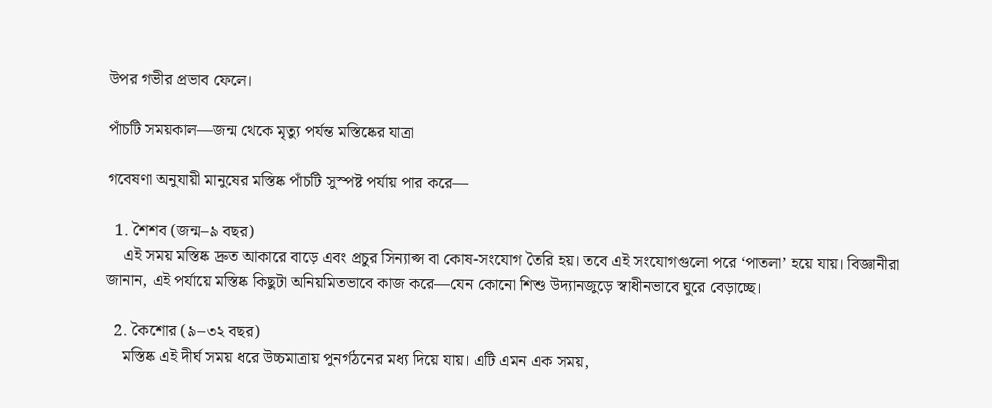উপর গভীর প্রভাব ফেলে।

পাঁচটি সময়কাল—জন্ম থেকে মৃত্যু পর্যন্ত মস্তিষ্কের যাত্রা

গবেষণা অনুযায়ী মানুষের মস্তিষ্ক পাঁচটি সুস্পষ্ট পর্যায় পার করে—

  1. শৈশব (জন্ম–৯ বছর)
    এই সময় মস্তিষ্ক দ্রুত আকারে বাড়ে এবং প্রচুর সিন্যাপ্স বা কোষ-সংযোগ তৈরি হয়। তবে এই সংযোগগুলো পরে ‘পাতলা’ হয়ে যায়। বিজ্ঞানীরা জানান, এই পর্যায়ে মস্তিষ্ক কিছুটা অনিয়মিতভাবে কাজ করে—যেন কোনো শিশু উদ্যানজুড়ে স্বাধীনভাবে ঘুরে বেড়াচ্ছে।

  2. কৈশোর (৯–৩২ বছর)
    মস্তিষ্ক এই দীর্ঘ সময় ধরে উচ্চমাত্রায় পুনর্গঠনের মধ্য দিয়ে যায়। এটি এমন এক সময়,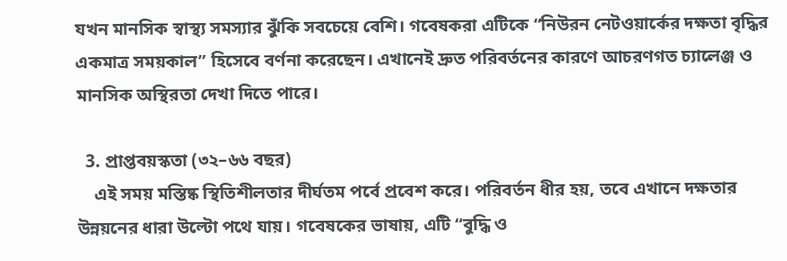যখন মানসিক স্বাস্থ্য সমস্যার ঝুঁকি সবচেয়ে বেশি। গবেষকরা এটিকে “নিউরন নেটওয়ার্কের দক্ষতা বৃদ্ধির একমাত্র সময়কাল” হিসেবে বর্ণনা করেছেন। এখানেই দ্রুত পরিবর্তনের কারণে আচরণগত চ্যালেঞ্জ ও মানসিক অস্থিরতা দেখা দিতে পারে।

  3. প্রাপ্তবয়স্কতা (৩২–৬৬ বছর)
    এই সময় মস্তিষ্ক স্থিতিশীলতার দীর্ঘতম পর্বে প্রবেশ করে। পরিবর্তন ধীর হয়, তবে এখানে দক্ষতার উন্নয়নের ধারা উল্টো পথে যায়। গবেষকের ভাষায়, এটি “বুদ্ধি ও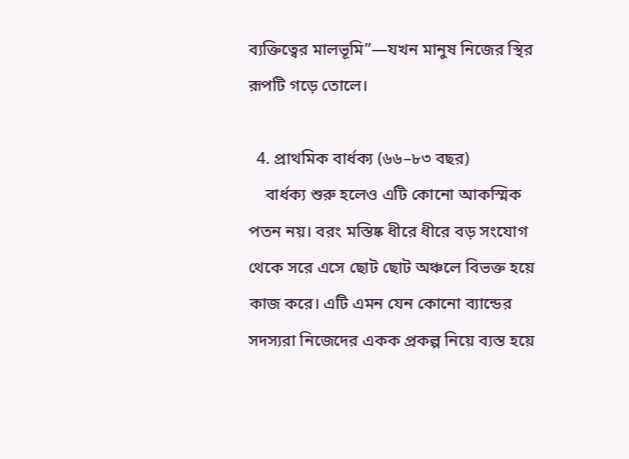ব্যক্তিত্বের মালভূমি”—যখন মানুষ নিজের স্থির রূপটি গড়ে তোলে।

  4. প্রাথমিক বার্ধক্য (৬৬–৮৩ বছর)
    বার্ধক্য শুরু হলেও এটি কোনো আকস্মিক পতন নয়। বরং মস্তিষ্ক ধীরে ধীরে বড় সংযোগ থেকে সরে এসে ছোট ছোট অঞ্চলে বিভক্ত হয়ে কাজ করে। এটি এমন যেন কোনো ব্যান্ডের সদস্যরা নিজেদের একক প্রকল্প নিয়ে ব্যস্ত হয়ে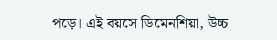পড়ে। এই বয়সে ডিমেনশিয়া, উচ্চ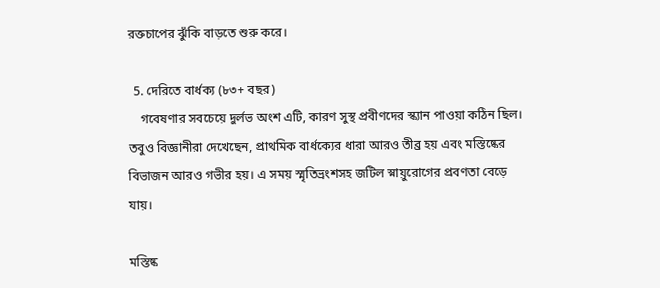রক্তচাপের ঝুঁকি বাড়তে শুরু করে।

  5. দেরিতে বার্ধক্য (৮৩+ বছর)
    গবেষণার সবচেয়ে দুর্লভ অংশ এটি, কারণ সুস্থ প্রবীণদের স্ক্যান পাওয়া কঠিন ছিল। তবুও বিজ্ঞানীরা দেখেছেন, প্রাথমিক বার্ধক্যের ধারা আরও তীব্র হয় এবং মস্তিষ্কের বিভাজন আরও গভীর হয়। এ সময় স্মৃতিভ্রংশসহ জটিল স্নায়ুরোগের প্রবণতা বেড়ে যায়।

মস্তিষ্ক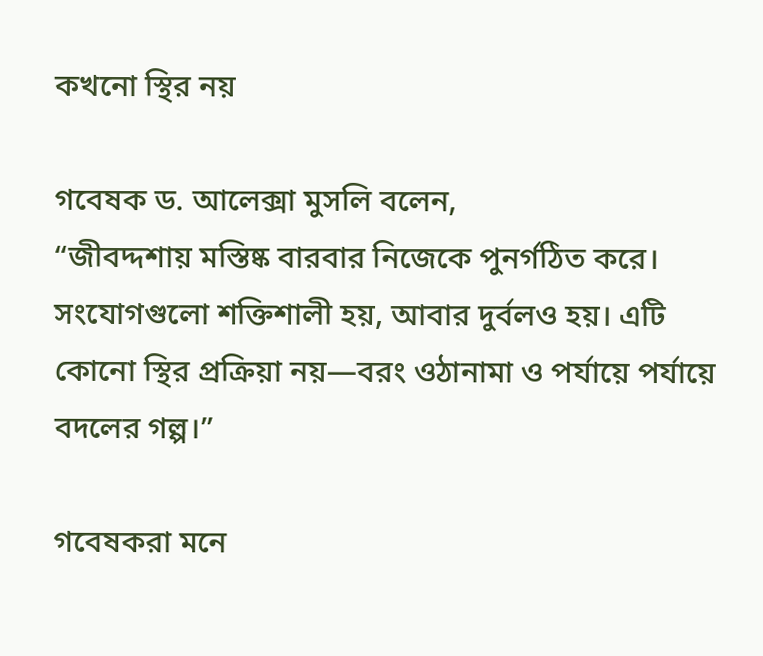কখনো স্থির নয়

গবেষক ড. আলেক্সা মুসলি বলেন,
“জীবদ্দশায় মস্তিষ্ক বারবার নিজেকে পুনর্গঠিত করে। সংযোগগুলো শক্তিশালী হয়, আবার দুর্বলও হয়। এটি কোনো স্থির প্রক্রিয়া নয়—বরং ওঠানামা ও পর্যায়ে পর্যায়ে বদলের গল্প।”

গবেষকরা মনে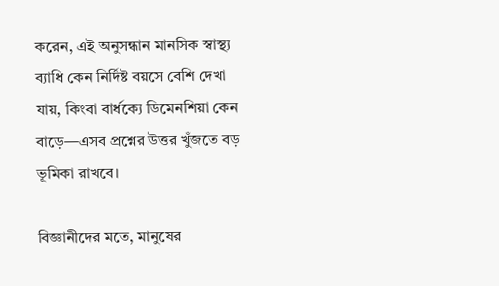করেন, এই অনুসন্ধান মানসিক স্বাস্থ্য ব্যাধি কেন নির্দিষ্ট বয়সে বেশি দেখা যায়, কিংবা বার্ধক্যে ডিমেনশিয়া কেন বাড়ে—এসব প্রশ্নের উত্তর খুঁজতে বড় ভূমিকা রাখবে।

বিজ্ঞানীদের মতে, মানুষের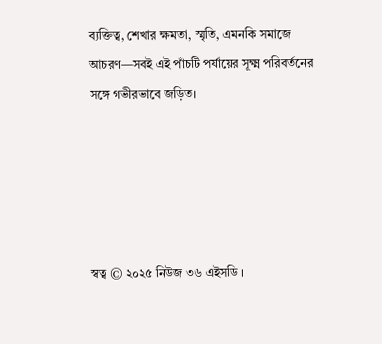ব্যক্তিত্ব, শেখার ক্ষমতা, স্মৃতি, এমনকি সমাজে আচরণ—সবই এই পাঁচটি পর্যায়ের সূক্ষ্ম পরিবর্তনের সঙ্গে গভীরভাবে জড়িত।





স্বত্ব © ২০২৫ নিউজ ৩৬ এইসডি ।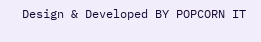Design & Developed BY POPCORN IT